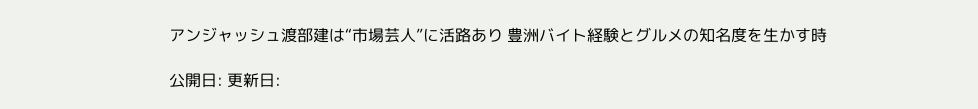アンジャッシュ渡部建は“市場芸人”に活路あり 豊洲バイト経験とグルメの知名度を生かす時

公開日: 更新日: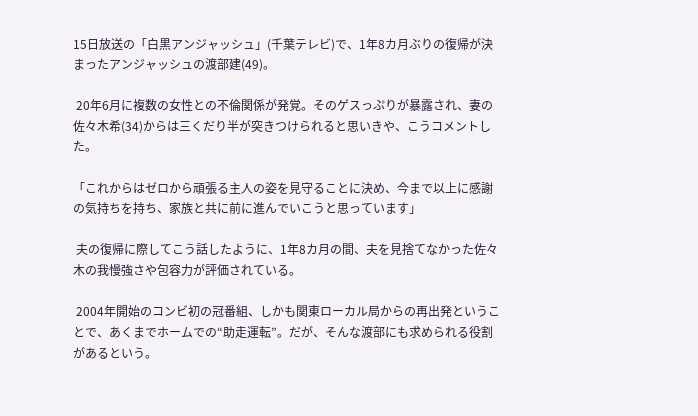15日放送の「白黒アンジャッシュ」(千葉テレビ)で、1年8カ月ぶりの復帰が決まったアンジャッシュの渡部建(49)。

 20年6月に複数の女性との不倫関係が発覚。そのゲスっぷりが暴露され、妻の佐々木希(34)からは三くだり半が突きつけられると思いきや、こうコメントした。

「これからはゼロから頑張る主人の姿を見守ることに決め、今まで以上に感謝の気持ちを持ち、家族と共に前に進んでいこうと思っています」

 夫の復帰に際してこう話したように、1年8カ月の間、夫を見捨てなかった佐々木の我慢強さや包容力が評価されている。

 2004年開始のコンビ初の冠番組、しかも関東ローカル局からの再出発ということで、あくまでホームでの“助走運転”。だが、そんな渡部にも求められる役割があるという。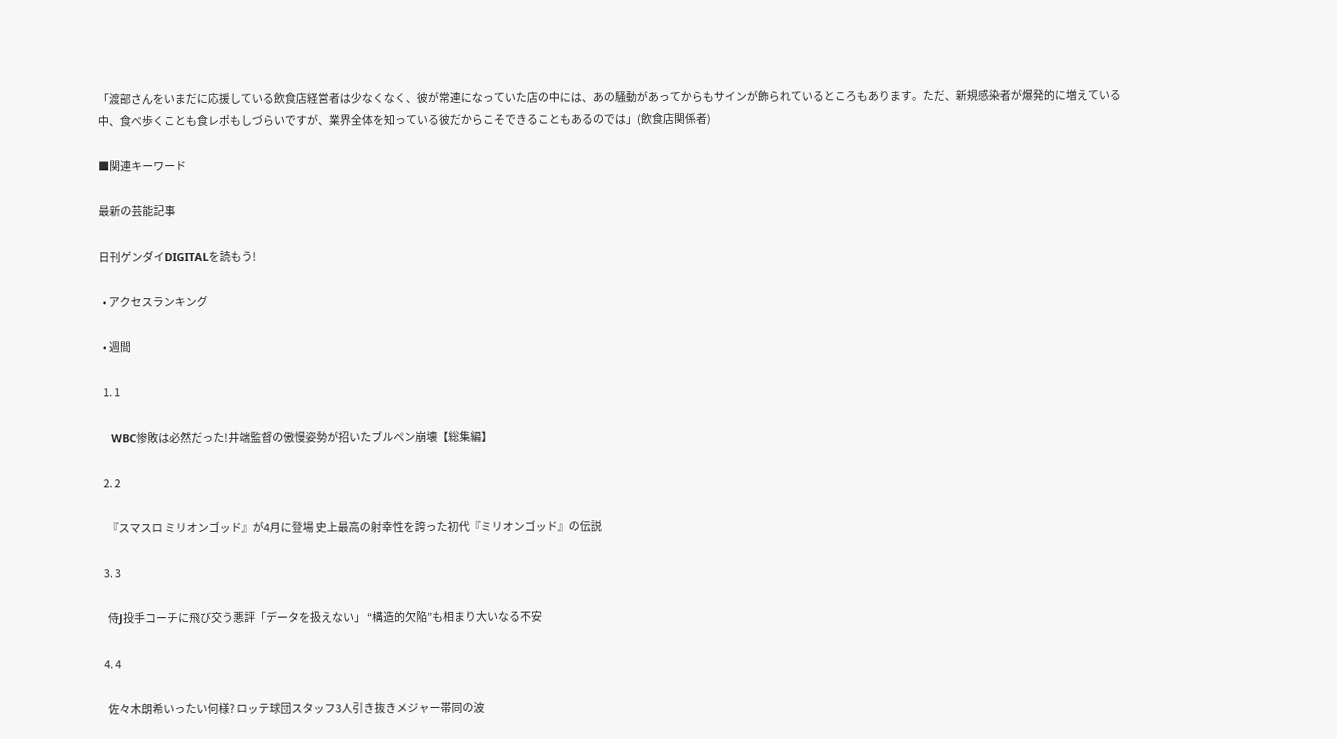「渡部さんをいまだに応援している飲食店経営者は少なくなく、彼が常連になっていた店の中には、あの騒動があってからもサインが飾られているところもあります。ただ、新規感染者が爆発的に増えている中、食べ歩くことも食レポもしづらいですが、業界全体を知っている彼だからこそできることもあるのでは」(飲食店関係者)

■関連キーワード

最新の芸能記事

日刊ゲンダイDIGITALを読もう!

  • アクセスランキング

  • 週間

  1. 1

    WBC惨敗は必然だった!井端監督の傲慢姿勢が招いたブルペン崩壊【総集編】

  2. 2

    『スマスロ ミリオンゴッド』が4月に登場 史上最高の射幸性を誇った初代『ミリオンゴッド』の伝説

  3. 3

    侍J投手コーチに飛び交う悪評「データを扱えない」 “構造的欠陥”も相まり大いなる不安

  4. 4

    佐々木朗希いったい何様? ロッテ球団スタッフ3人引き抜きメジャー帯同の波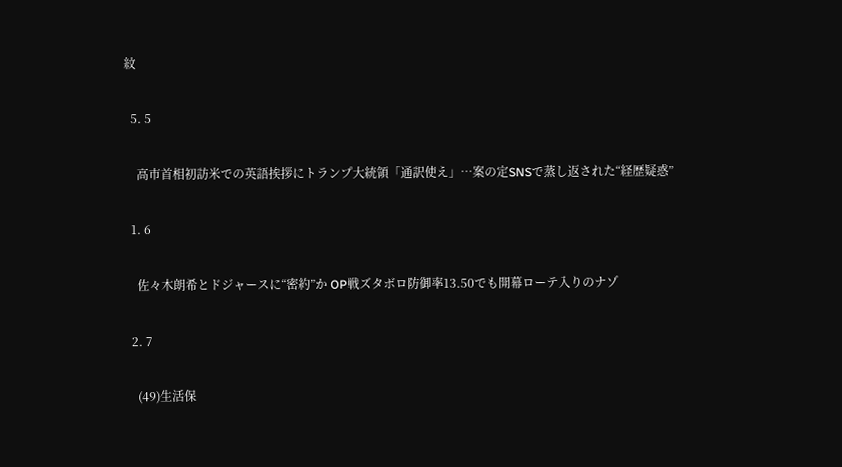紋

  5. 5

    高市首相初訪米での英語挨拶にトランプ大統領「通訳使え」…案の定SNSで蒸し返された“経歴疑惑”

  1. 6

    佐々木朗希とドジャースに“密約”か OP戦ズタボロ防御率13.50でも開幕ローテ入りのナゾ

  2. 7

    (49)生活保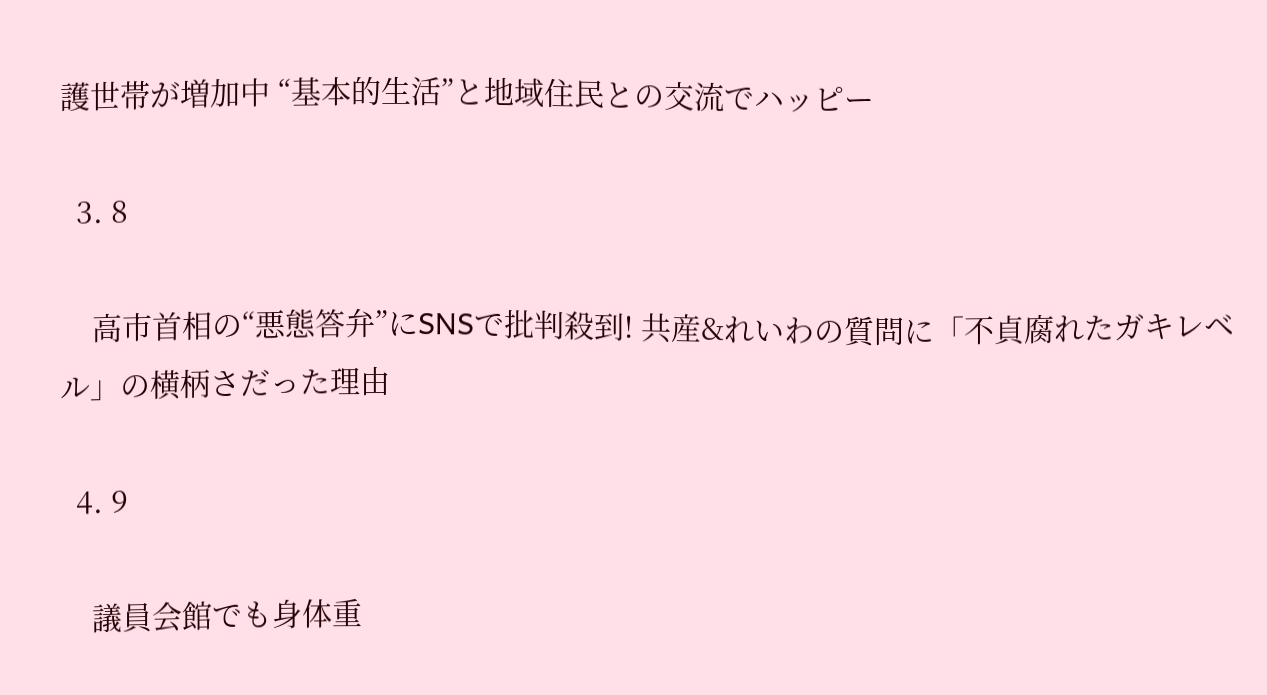護世帯が増加中 “基本的生活”と地域住民との交流でハッピー

  3. 8

    高市首相の“悪態答弁”にSNSで批判殺到! 共産&れいわの質問に「不貞腐れたガキレベル」の横柄さだった理由

  4. 9

    議員会館でも身体重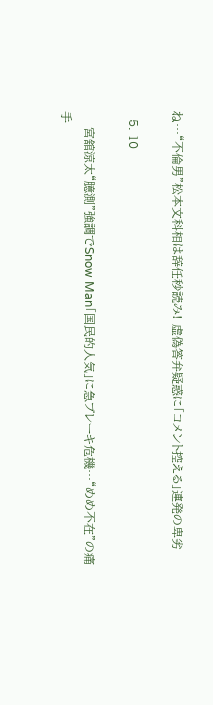ね…“不倫男”松本文科相は辞任秒読み! 虚偽答弁疑惑に「コメント控える」連発の卑劣

  5. 10

    宮舘涼太“臆測”強調でSnow Man「国民的人気」に急ブレーキ危機…“めめ不在”の痛手